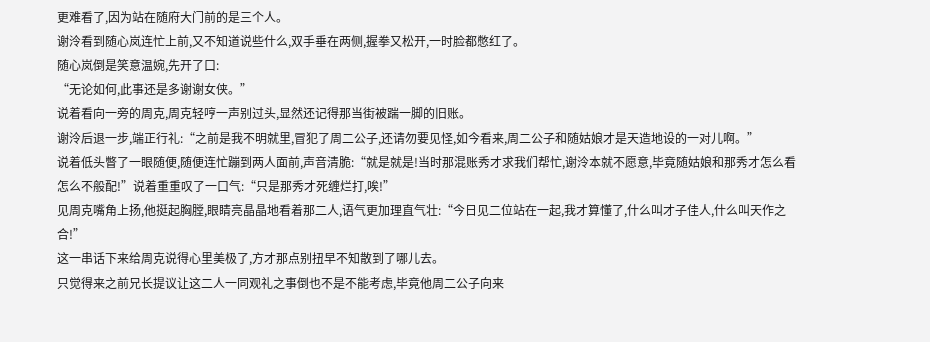更难看了,因为站在随府大门前的是三个人。
谢泠看到随心岚连忙上前,又不知道说些什么,双手垂在两侧,握拳又松开,一时脸都憋红了。
随心岚倒是笑意温婉,先开了口:
“无论如何,此事还是多谢谢女侠。”
说着看向一旁的周克,周克轻哼一声别过头,显然还记得那当街被踹一脚的旧账。
谢泠后退一步,端正行礼:“之前是我不明就里,冒犯了周二公子,还请勿要见怪,如今看来,周二公子和随姑娘才是天造地设的一对儿啊。”
说着低头瞥了一眼随便,随便连忙蹦到两人面前,声音清脆:“就是就是!当时那混账秀才求我们帮忙,谢泠本就不愿意,毕竟随姑娘和那秀才怎么看怎么不般配!”说着重重叹了一口气:“只是那秀才死缠烂打,唉!”
见周克嘴角上扬,他挺起胸膛,眼睛亮晶晶地看着那二人,语气更加理直气壮:“今日见二位站在一起,我才算懂了,什么叫才子佳人,什么叫天作之合!”
这一串话下来给周克说得心里美极了,方才那点别扭早不知散到了哪儿去。
只觉得来之前兄长提议让这二人一同观礼之事倒也不是不能考虑,毕竟他周二公子向来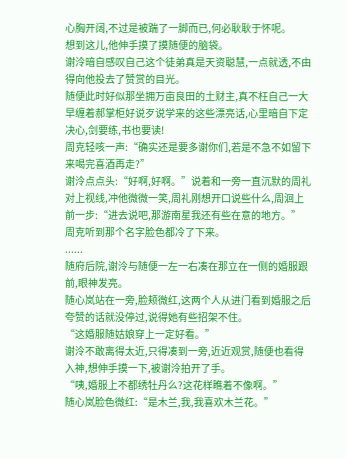心胸开阔,不过是被踹了一脚而已,何必耿耿于怀呢。
想到这儿,他伸手摸了摸随便的脑袋。
谢泠暗自感叹自己这个徒弟真是天资聪慧,一点就透,不由得向他投去了赞赏的目光。
随便此时好似那坐拥万亩良田的土财主,真不枉自己一大早缠着郝掌柜好说歹说学来的这些漂亮话,心里暗自下定决心,剑要练,书也要读!
周克轻咳一声:“确实还是要多谢你们,若是不急不如留下来喝完喜酒再走?”
谢泠点点头:“好啊,好啊。”说着和一旁一直沉默的周礼对上视线,冲他微微一笑,周礼刚想开口说些什么,周洄上前一步:“进去说吧,那游南星我还有些在意的地方。”
周克听到那个名字脸色都冷了下来。
......
随府后院,谢泠与随便一左一右凑在那立在一侧的婚服跟前,眼神发亮。
随心岚站在一旁,脸颊微红,这两个人从进门看到婚服之后夸赞的话就没停过,说得她有些招架不住。
“这婚服随姑娘穿上一定好看。”
谢泠不敢离得太近,只得凑到一旁,近近观赏,随便也看得入神,想伸手摸一下,被谢泠拍开了手。
“咦,婚服上不都绣牡丹么?这花样瞧着不像啊。”
随心岚脸色微红:“是木兰,我,我喜欢木兰花。”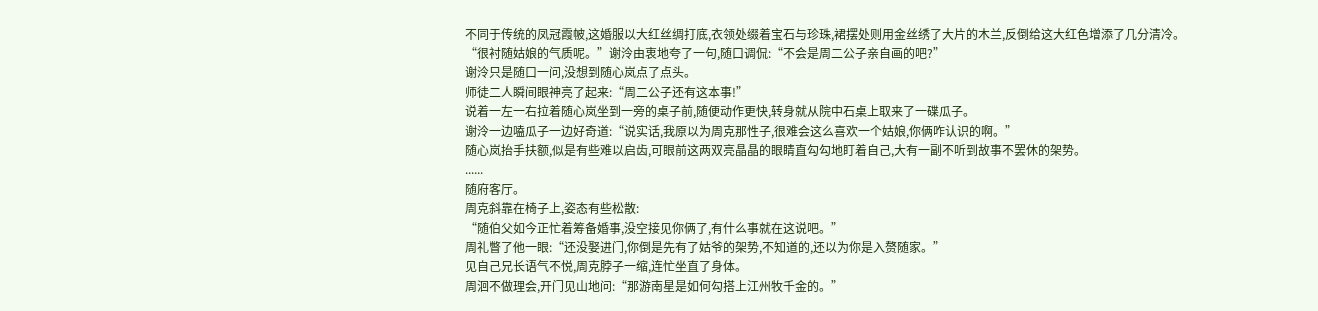不同于传统的凤冠霞帔,这婚服以大红丝绸打底,衣领处缀着宝石与珍珠,裙摆处则用金丝绣了大片的木兰,反倒给这大红色增添了几分清冷。
“很衬随姑娘的气质呢。”谢泠由衷地夸了一句,随口调侃:“不会是周二公子亲自画的吧?”
谢泠只是随口一问,没想到随心岚点了点头。
师徒二人瞬间眼神亮了起来:“周二公子还有这本事!”
说着一左一右拉着随心岚坐到一旁的桌子前,随便动作更快,转身就从院中石桌上取来了一碟瓜子。
谢泠一边嗑瓜子一边好奇道:“说实话,我原以为周克那性子,很难会这么喜欢一个姑娘,你俩咋认识的啊。”
随心岚抬手扶额,似是有些难以启齿,可眼前这两双亮晶晶的眼睛直勾勾地盯着自己,大有一副不听到故事不罢休的架势。
......
随府客厅。
周克斜靠在椅子上,姿态有些松散:
“随伯父如今正忙着筹备婚事,没空接见你俩了,有什么事就在这说吧。”
周礼瞥了他一眼:“还没娶进门,你倒是先有了姑爷的架势,不知道的,还以为你是入赘随家。”
见自己兄长语气不悦,周克脖子一缩,连忙坐直了身体。
周洄不做理会,开门见山地问:“那游南星是如何勾搭上江州牧千金的。”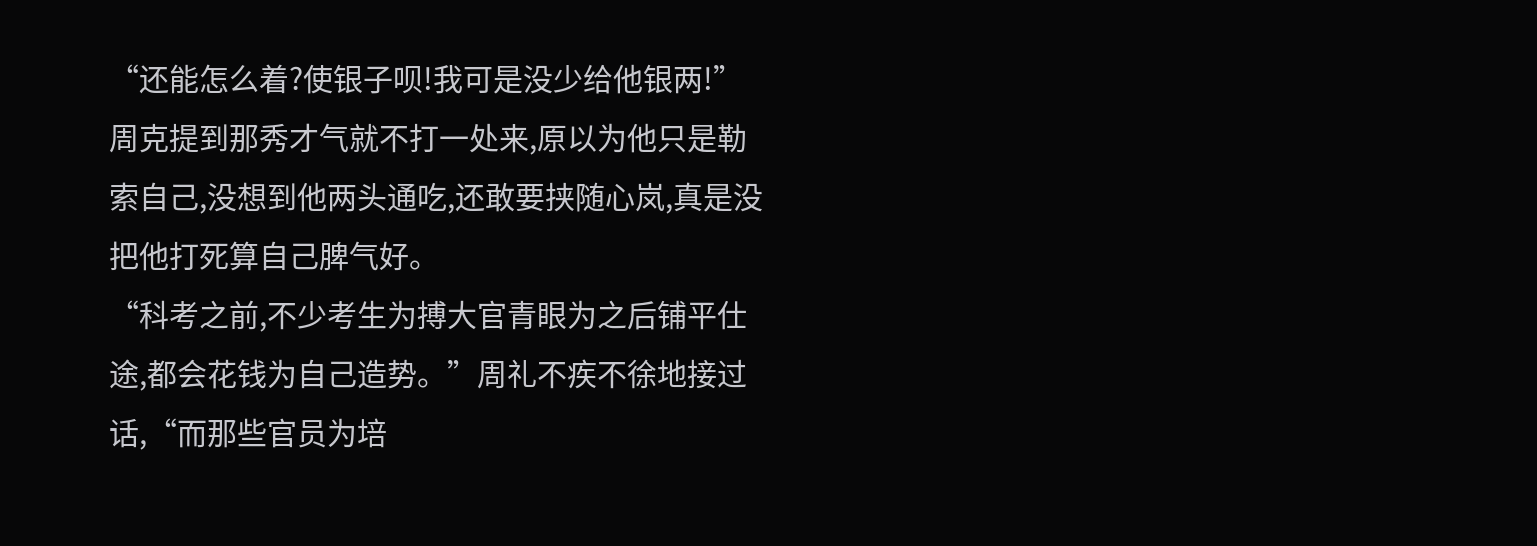“还能怎么着?使银子呗!我可是没少给他银两!”周克提到那秀才气就不打一处来,原以为他只是勒索自己,没想到他两头通吃,还敢要挟随心岚,真是没把他打死算自己脾气好。
“科考之前,不少考生为搏大官青眼为之后铺平仕途,都会花钱为自己造势。”周礼不疾不徐地接过话,“而那些官员为培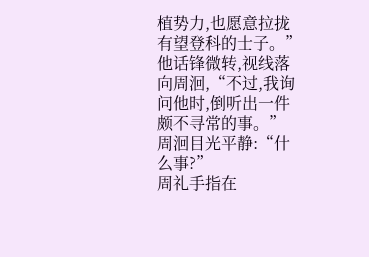植势力,也愿意拉拢有望登科的士子。”他话锋微转,视线落向周洄,“不过,我询问他时,倒听出一件颇不寻常的事。”
周洄目光平静:“什么事?”
周礼手指在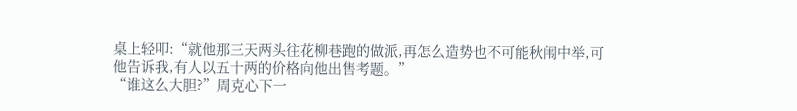桌上轻叩:“就他那三天两头往花柳巷跑的做派,再怎么造势也不可能秋闱中举,可他告诉我,有人以五十两的价格向他出售考题。”
“谁这么大胆?”周克心下一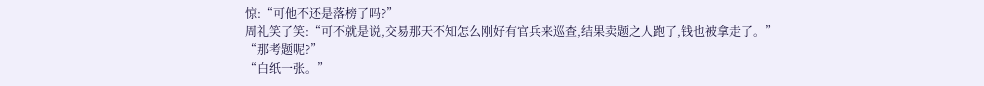惊:“可他不还是落榜了吗?”
周礼笑了笑:“可不就是说,交易那天不知怎么刚好有官兵来巡查,结果卖题之人跑了,钱也被拿走了。”
“那考题呢?”
“白纸一张。”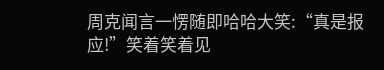周克闻言一愣随即哈哈大笑:“真是报应!”笑着笑着见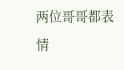两位哥哥都表情